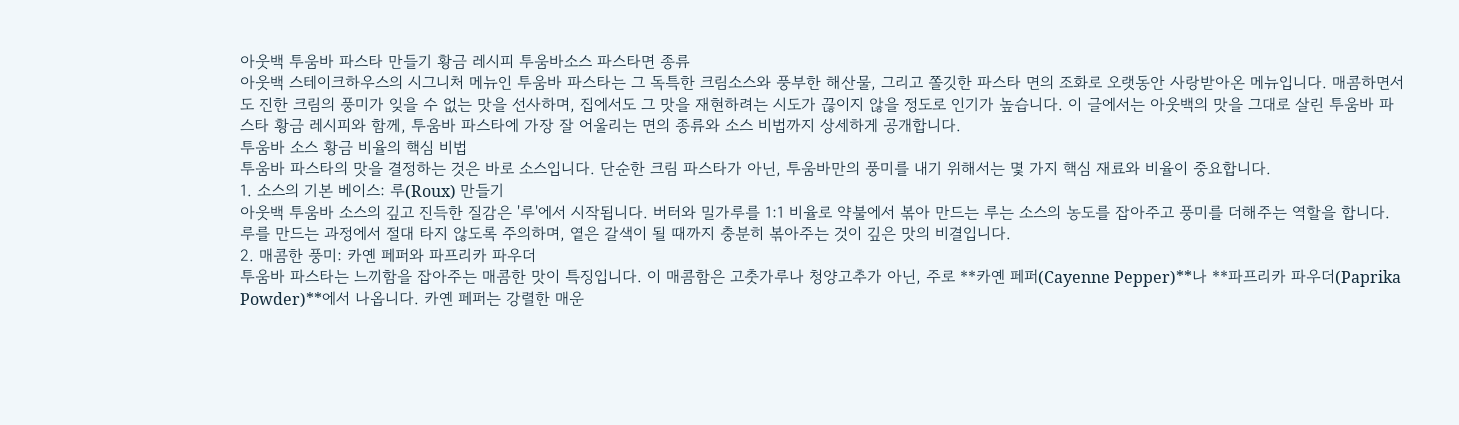아웃백 투움바 파스타 만들기 황금 레시피 투움바소스 파스타면 종류
아웃백 스테이크하우스의 시그니처 메뉴인 투움바 파스타는 그 독특한 크림소스와 풍부한 해산물, 그리고 쫄깃한 파스타 면의 조화로 오랫동안 사랑받아온 메뉴입니다. 매콤하면서도 진한 크림의 풍미가 잊을 수 없는 맛을 선사하며, 집에서도 그 맛을 재현하려는 시도가 끊이지 않을 정도로 인기가 높습니다. 이 글에서는 아웃백의 맛을 그대로 살린 투움바 파스타 황금 레시피와 함께, 투움바 파스타에 가장 잘 어울리는 면의 종류와 소스 비법까지 상세하게 공개합니다.
투움바 소스 황금 비율의 핵심 비법
투움바 파스타의 맛을 결정하는 것은 바로 소스입니다. 단순한 크림 파스타가 아닌, 투움바만의 풍미를 내기 위해서는 몇 가지 핵심 재료와 비율이 중요합니다.
1. 소스의 기본 베이스: 루(Roux) 만들기
아웃백 투움바 소스의 깊고 진득한 질감은 '루'에서 시작됩니다. 버터와 밀가루를 1:1 비율로 약불에서 볶아 만드는 루는 소스의 농도를 잡아주고 풍미를 더해주는 역할을 합니다. 루를 만드는 과정에서 절대 타지 않도록 주의하며, 옅은 갈색이 될 때까지 충분히 볶아주는 것이 깊은 맛의 비결입니다.
2. 매콤한 풍미: 카옌 페퍼와 파프리카 파우더
투움바 파스타는 느끼함을 잡아주는 매콤한 맛이 특징입니다. 이 매콤함은 고춧가루나 청양고추가 아닌, 주로 **카옌 페퍼(Cayenne Pepper)**나 **파프리카 파우더(Paprika Powder)**에서 나옵니다. 카옌 페퍼는 강렬한 매운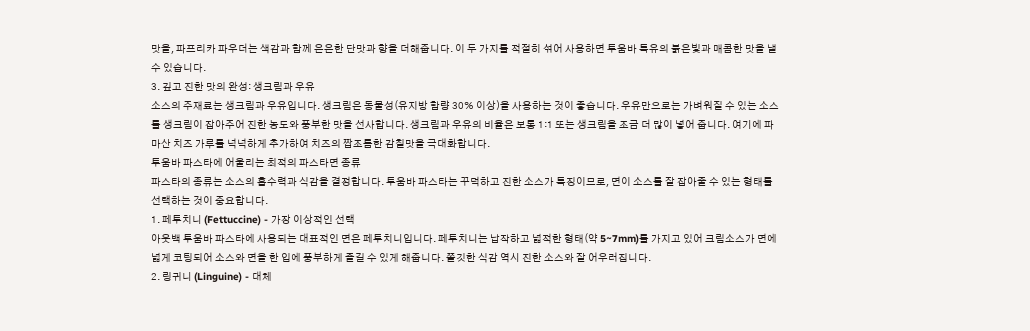맛을, 파프리카 파우더는 색감과 함께 은은한 단맛과 향을 더해줍니다. 이 두 가지를 적절히 섞어 사용하면 투움바 특유의 붉은빛과 매콤한 맛을 낼 수 있습니다.
3. 깊고 진한 맛의 완성: 생크림과 우유
소스의 주재료는 생크림과 우유입니다. 생크림은 동물성(유지방 함량 30% 이상)을 사용하는 것이 좋습니다. 우유만으로는 가벼워질 수 있는 소스를 생크림이 잡아주어 진한 농도와 풍부한 맛을 선사합니다. 생크림과 우유의 비율은 보통 1:1 또는 생크림을 조금 더 많이 넣어 줍니다. 여기에 파마산 치즈 가루를 넉넉하게 추가하여 치즈의 짭조름한 감칠맛을 극대화합니다.
투움바 파스타에 어울리는 최적의 파스타면 종류
파스타의 종류는 소스의 흡수력과 식감을 결정합니다. 투움바 파스타는 꾸덕하고 진한 소스가 특징이므로, 면이 소스를 잘 잡아줄 수 있는 형태를 선택하는 것이 중요합니다.
1. 페투치니 (Fettuccine) - 가장 이상적인 선택
아웃백 투움바 파스타에 사용되는 대표적인 면은 페투치니입니다. 페투치니는 납작하고 넓적한 형태(약 5~7mm)를 가지고 있어 크림소스가 면에 넓게 코팅되어 소스와 면을 한 입에 풍부하게 즐길 수 있게 해줍니다. 쫄깃한 식감 역시 진한 소스와 잘 어우러집니다.
2. 링귀니 (Linguine) - 대체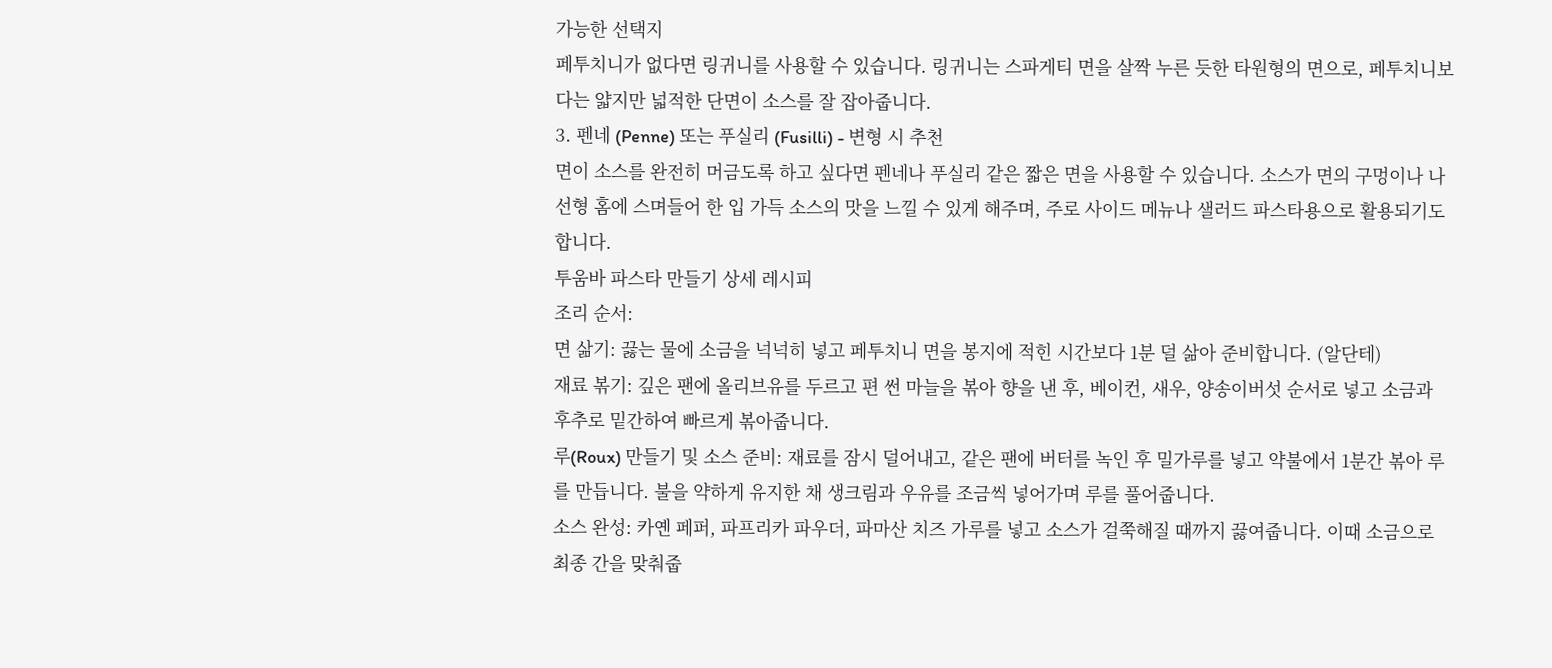가능한 선택지
페투치니가 없다면 링귀니를 사용할 수 있습니다. 링귀니는 스파게티 면을 살짝 누른 듯한 타원형의 면으로, 페투치니보다는 얇지만 넓적한 단면이 소스를 잘 잡아줍니다.
3. 펜네 (Penne) 또는 푸실리 (Fusilli) - 변형 시 추천
면이 소스를 완전히 머금도록 하고 싶다면 펜네나 푸실리 같은 짧은 면을 사용할 수 있습니다. 소스가 면의 구멍이나 나선형 홈에 스며들어 한 입 가득 소스의 맛을 느낄 수 있게 해주며, 주로 사이드 메뉴나 샐러드 파스타용으로 활용되기도 합니다.
투움바 파스타 만들기 상세 레시피
조리 순서:
면 삶기: 끓는 물에 소금을 넉넉히 넣고 페투치니 면을 봉지에 적힌 시간보다 1분 덜 삶아 준비합니다. (알단테)
재료 볶기: 깊은 팬에 올리브유를 두르고 편 썬 마늘을 볶아 향을 낸 후, 베이컨, 새우, 양송이버섯 순서로 넣고 소금과 후추로 밑간하여 빠르게 볶아줍니다.
루(Roux) 만들기 및 소스 준비: 재료를 잠시 덜어내고, 같은 팬에 버터를 녹인 후 밀가루를 넣고 약불에서 1분간 볶아 루를 만듭니다. 불을 약하게 유지한 채 생크림과 우유를 조금씩 넣어가며 루를 풀어줍니다.
소스 완성: 카옌 페퍼, 파프리카 파우더, 파마산 치즈 가루를 넣고 소스가 걸쭉해질 때까지 끓여줍니다. 이때 소금으로 최종 간을 맞춰줍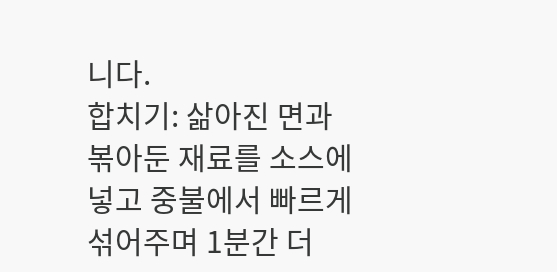니다.
합치기: 삶아진 면과 볶아둔 재료를 소스에 넣고 중불에서 빠르게 섞어주며 1분간 더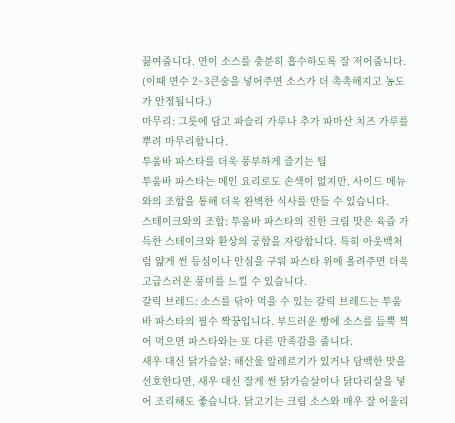끓여줍니다. 면이 소스를 충분히 흡수하도록 잘 저어줍니다. (이때 면수 2~3큰술을 넣어주면 소스가 더 촉촉해지고 농도가 안정됩니다.)
마무리: 그릇에 담고 파슬리 가루나 추가 파마산 치즈 가루를 뿌려 마무리합니다.
투움바 파스타를 더욱 풍부하게 즐기는 팁
투움바 파스타는 메인 요리로도 손색이 없지만, 사이드 메뉴와의 조합을 통해 더욱 완벽한 식사를 만들 수 있습니다.
스테이크와의 조합: 투움바 파스타의 진한 크림 맛은 육즙 가득한 스테이크와 환상의 궁합을 자랑합니다. 특히 아웃백처럼 얇게 썬 등심이나 안심을 구워 파스타 위에 올려주면 더욱 고급스러운 풍미를 느낄 수 있습니다.
갈릭 브레드: 소스를 닦아 먹을 수 있는 갈릭 브레드는 투움바 파스타의 필수 짝꿍입니다. 부드러운 빵에 소스를 듬뿍 찍어 먹으면 파스타와는 또 다른 만족감을 줍니다.
새우 대신 닭가슴살: 해산물 알레르기가 있거나 담백한 맛을 선호한다면, 새우 대신 잘게 썬 닭가슴살이나 닭다리살을 넣어 조리해도 좋습니다. 닭고기는 크림 소스와 매우 잘 어울리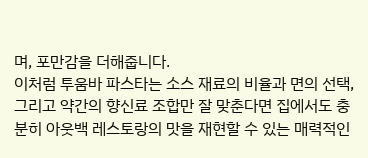며, 포만감을 더해줍니다.
이처럼 투움바 파스타는 소스 재료의 비율과 면의 선택, 그리고 약간의 향신료 조합만 잘 맞춘다면 집에서도 충분히 아웃백 레스토랑의 맛을 재현할 수 있는 매력적인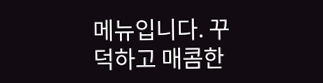메뉴입니다. 꾸덕하고 매콤한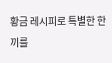황금 레시피로 특별한 한 끼를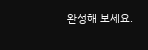완성해 보세요.